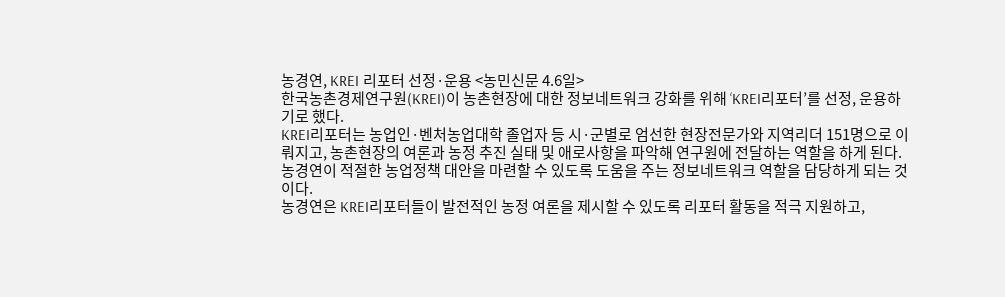농경연, KREI 리포터 선정·운용 <농민신문 4.6일>
한국농촌경제연구원(KREI)이 농촌현장에 대한 정보네트워크 강화를 위해 ‘KREI리포터’를 선정, 운용하기로 했다.
KREI리포터는 농업인·벤처농업대학 졸업자 등 시·군별로 엄선한 현장전문가와 지역리더 151명으로 이뤄지고, 농촌현장의 여론과 농정 추진 실태 및 애로사항을 파악해 연구원에 전달하는 역할을 하게 된다. 농경연이 적절한 농업정책 대안을 마련할 수 있도록 도움을 주는 정보네트워크 역할을 담당하게 되는 것이다.
농경연은 KREI리포터들이 발전적인 농정 여론을 제시할 수 있도록 리포터 활동을 적극 지원하고,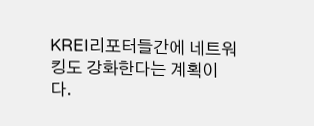KREI리포터들간에 네트워킹도 강화한다는 계획이다.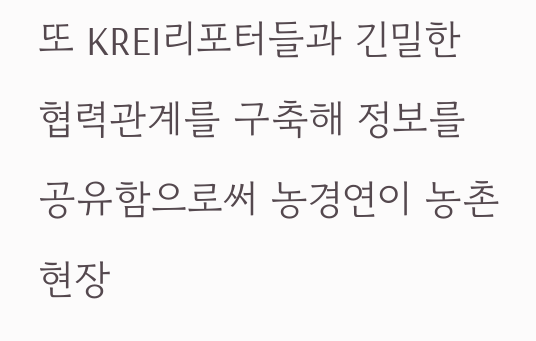또 KREI리포터들과 긴밀한 협력관계를 구축해 정보를 공유함으로써 농경연이 농촌현장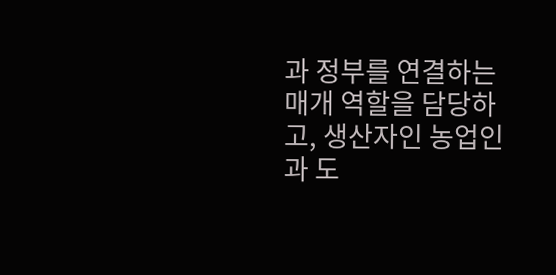과 정부를 연결하는 매개 역할을 담당하고, 생산자인 농업인과 도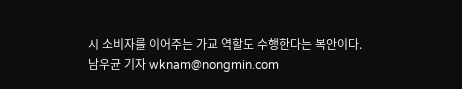시 소비자를 이어주는 가교 역할도 수행한다는 복안이다.
남우균 기자 wknam@nongmin.com